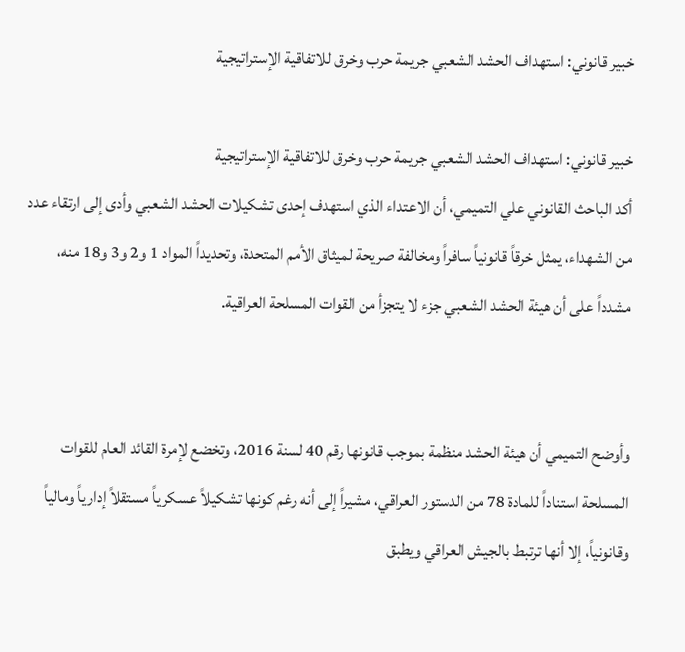خبير قانوني: استهداف الحشد الشعبي جريمة حرب وخرق للاتفاقية الإستراتيجية

خبير قانوني: استهداف الحشد الشعبي جريمة حرب وخرق للاتفاقية الإستراتيجية
أكد الباحث القانوني علي التميمي، أن الاعتداء الذي استهدف إحدى تشكيلات الحشد الشعبي وأدى إلى ارتقاء عدد من الشهداء، يمثل خرقاً قانونياً سافراً ومخالفة صريحة لميثاق الأمم المتحدة، وتحديداً المواد 1 و2 و3 و18 منه، مشدداً على أن هيئة الحشد الشعبي جزء لا يتجزأ من القوات المسلحة العراقية.


وأوضح التميمي أن هيئة الحشد منظمة بموجب قانونها رقم 40 لسنة 2016، وتخضع لإمرة القائد العام للقوات المسلحة استناداً للمادة 78 من الدستور العراقي، مشيراً إلى أنه رغم كونها تشكيلاً عسكرياً مستقلاً إدارياً ومالياً وقانونياً، إلا أنها ترتبط بالجيش العراقي ويطبق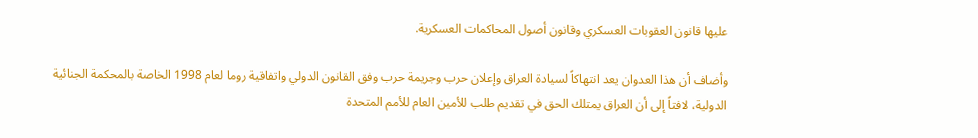عليها قانون العقوبات العسكري وقانون أصول المحاكمات العسكرية.

وأضاف أن هذا العدوان يعد انتهاكاً لسيادة العراق وإعلان حرب وجريمة حرب وفق القانون الدولي واتفاقية روما لعام 1998 الخاصة بالمحكمة الجنائية الدولية، لافتاً إلى أن العراق يمتلك الحق في تقديم طلب للأمين العام للأمم المتحدة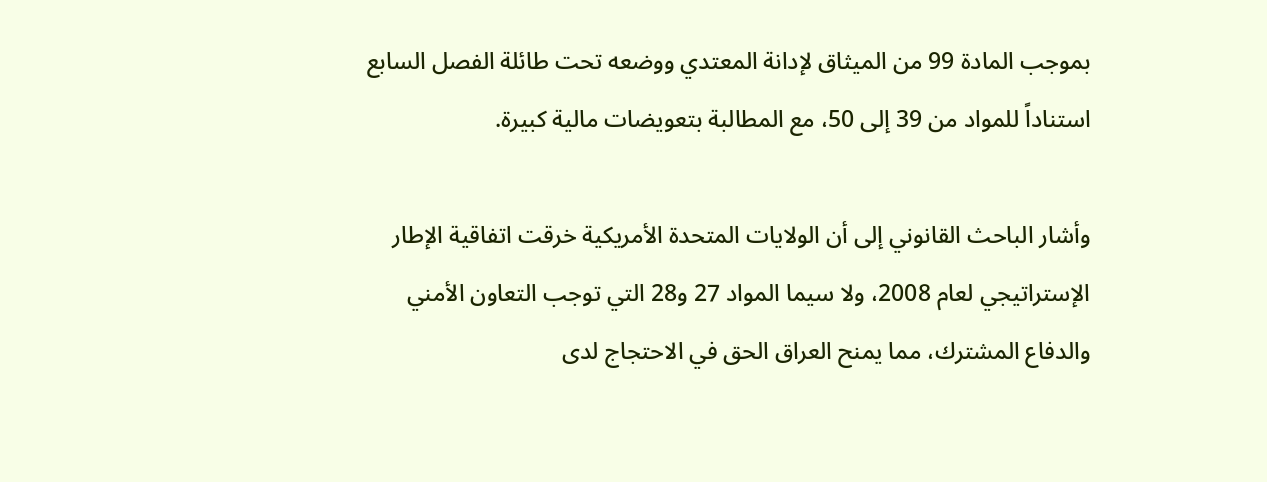بموجب المادة 99 من الميثاق لإدانة المعتدي ووضعه تحت طائلة الفصل السابع استناداً للمواد من 39 إلى 50، مع المطالبة بتعويضات مالية كبيرة.

وأشار الباحث القانوني إلى أن الولايات المتحدة الأمريكية خرقت اتفاقية الإطار الإستراتيجي لعام 2008، ولا سيما المواد 27 و28 التي توجب التعاون الأمني والدفاع المشترك، مما يمنح العراق الحق في الاحتجاج لدى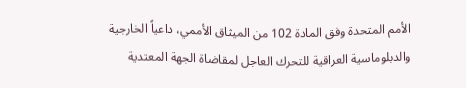الأمم المتحدة وفق المادة 102 من الميثاق الأممي، داعياً الخارجية والدبلوماسية العراقية للتحرك العاجل لمقاضاة الجهة المعتدية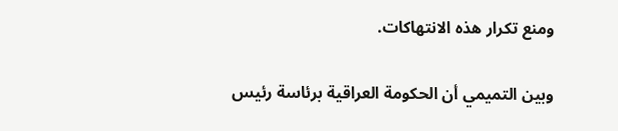ومنع تكرار هذه الانتهاكات.

وبين التميمي أن الحكومة العراقية برئاسة رئيس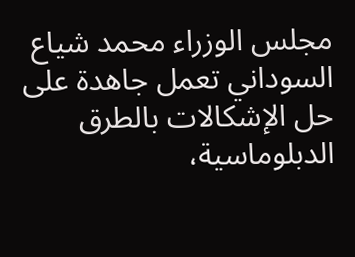مجلس الوزراء محمد شياع السوداني تعمل جاهدة على حل الإشكالات بالطرق الدبلوماسية،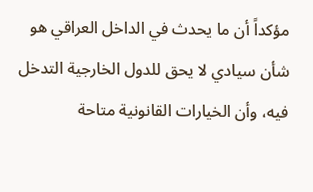مؤكداً أن ما يحدث في الداخل العراقي هو شأن سيادي لا يحق للدول الخارجية التدخل فيه، وأن الخيارات القانونية متاحة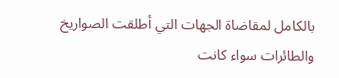بالكامل لمقاضاة الجهات التي أطلقت الصواريخ والطائرات سواء كانت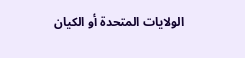الولايات المتحدة أو الكيان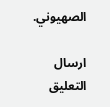الصهيوني.

ارسال التعليق